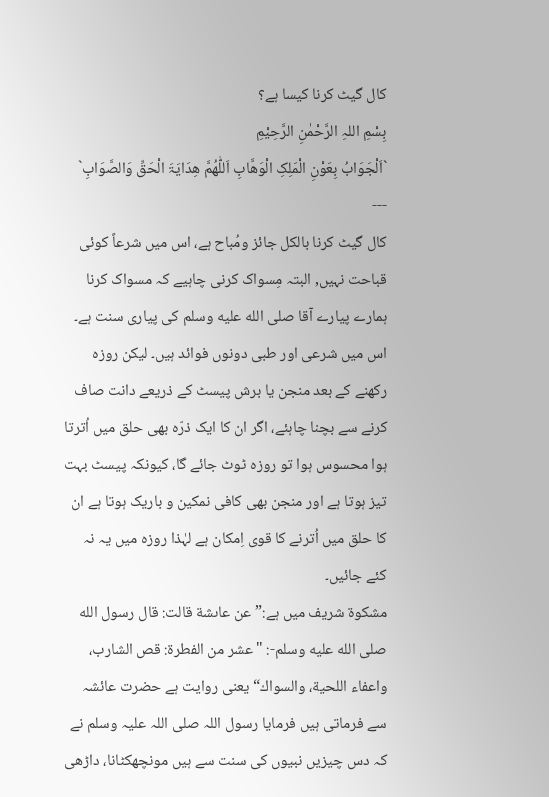کال گیٹ کرنا کیسا ہے؟
بِسْمِ اللہِ الرَّحْمٰنِ الرَّحِیْمِ
`اَلْجَوَابُ بِعَوْنِ الْمَلِکِ الْوَھَّابِ اَللّٰھُمَّ ھِدَایَۃَ الْحَقِّ وَالصَّوَابِ`
---
کال گیٹ کرنا بالکل جائز ومُباح ہے، اس میں شرعاً کوئی قباحت نہیں, البتہ مِسواک کرنی چاہیے کہ مسواک کرنا ہمارے پیارے آقا صلى الله عليه وسلم کی پیاری سنت ہے۔ اس میں شرعی اور طبی دونوں فوائد ہیں۔ لیکن روزہ رکھنے کے بعد منجن یا برش پیسٹ کے ذریعے دانت صاف کرنے سے بچنا چاہئے، اگر ان کا ایک ذرّہ بھی حلق میں اُترتا ہوا محسوس ہوا تو روزہ ٹوٹ جائے گا، کیونکہ پیسٹ بہت تیز ہوتا ہے اور منجن بھی کافی نمکین و باریک ہوتا ہے ان کا حلق میں اُترنے کا قوی اِمکان ہے لہٰذا روزہ میں یہ نہ کئے جائیں۔
مشکوۃ شریف میں ہے:”عن عاىشة قالت: قال رسول الله صلى الله عليه وسلم-: "عشر من الفطرة: قص الشارب، واعفاء اللحية، والسواك“ یعنی روایت ہے حضرت عائشہ سے فرماتی ہیں فرمایا رسول اللہ صلی اللہ علیہ وسلم نے کہ دس چیزیں نبیوں کی سنت سے ہیں مونچھکٹانا، داڑھی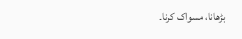بڑھانا، مسواک کرنا۔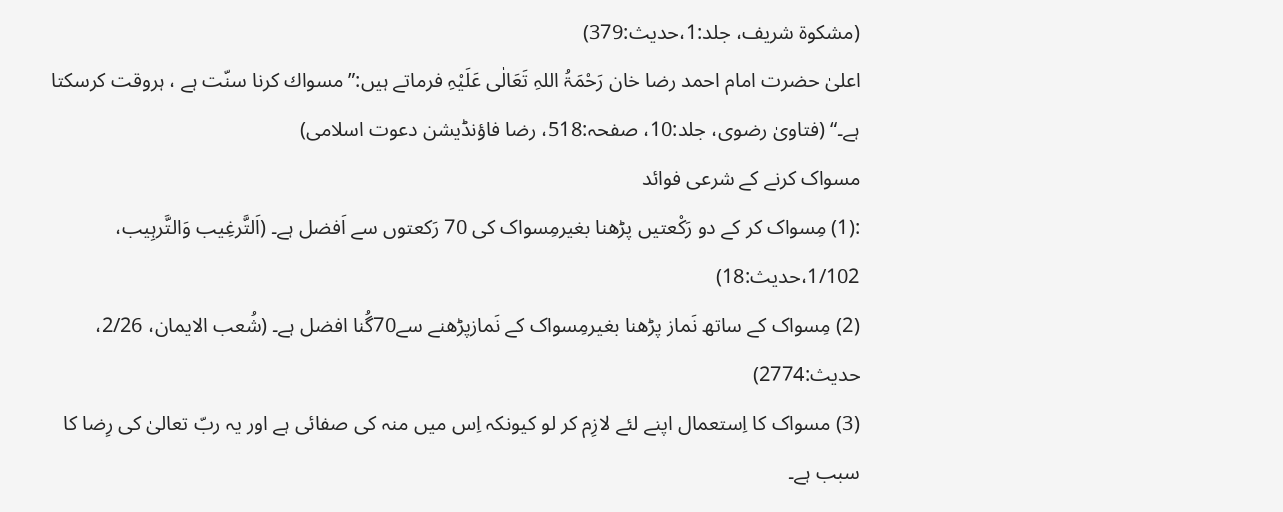(مشکوۃ شریف، جلد:1،حدیث:379)
اعلیٰ حضرت امام احمد رضا خان رَحْمَۃُ اللہِ تَعَالٰی عَلَیْہِ فرماتے ہیں:”مسواك کرنا سنّت ہے ، ہروقت کرسکتا ہے۔“ (فتاویٰ رضوی، جلد:10، صفحہ:518، رضا فاؤنڈیشن دعوت اسلامی)
مسواک کرنے کے شرعی فوائد
:(1) مِسواک کر کے دو رَکْعتیں پڑھنا بغیرمِسواک کی 70 رَکعتوں سے اَفضل ہے۔ (اَلتَّرغِيب وَالتَّرہِیب، 1/102،حدیث:18)
(2) مِسواک کے ساتھ نَماز پڑھنا بغیرمِسواک کے نَمازپڑھنے سے70گُنا افضل ہے۔ (شُعب الایمان، 2/26، حدیث:2774)
(3) مسواک کا اِستعمال اپنے لئے لازِم کر لو کیونکہ اِس میں منہ کی صفائی ہے اور یہ ربّ تعالیٰ کی رِضا کا سبب ہے۔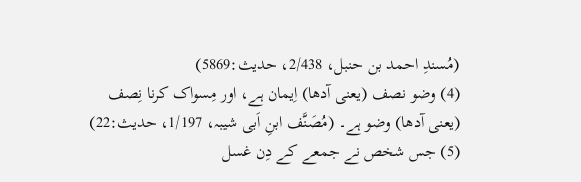(مُسندِ احمد بن حنبل، 2/438، حدیث:5869)
(4) وضو نصف (یعنی آدھا) اِیمان ہے، اور مِسواک کرنا نِصف (یعنی آدھا) وضو ہے۔ (مُصَنَّف ابنِ اَبی شیبہ، 1/197، حدیث:22)
(5) جس شخص نے جمعے کے دِن غسل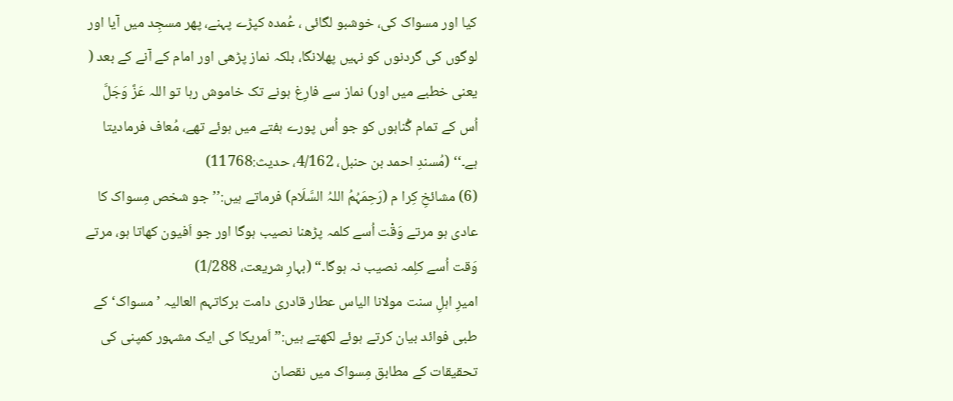کیا اور مسواک کی، خوشبو لگائی ، عُمدہ کپڑے پہنے، پھر مسجِد میں آیا اور لوگوں کی گردنوں کو نہیں پھلانگا، بلکہ نماز پڑھی اور امام کے آنے کے بعد ( یعنی خطبے میں اور) نماز سے فارِغ ہونے تک خاموش رہا تو اللہ عَزَّ وَجَلَّ اُس کے تمام گُناہوں کو جو اُس پورے ہفتے میں ہوئے تھے، مُعاف فرمادیتا ہے۔‘‘ (مُسندِ احمد بن حنبل، 4/162، حدیث:11768)
(6) مشائخِ کِرا م (رَحِمَہُمُ اللہُ السَّلَام) فرماتے ہیں:’’جو شخص مِسواک کا عادی ہو مرتے وَقْت اُسے کلمہ پڑھنا نصیب ہوگا اور جو اَفیون کھاتا ہو، مرتے وَقت اُسے کلِمہ نصیب نہ ہوگا۔“ (بہارِ شریعت، 1/288)
امیرِ اہلِ سنت مولانا الیاس عطار قادری دامت برکاتہم العالیہ ’مسواک‘ کے طبی فوائد بیان کرتے ہوئے لکھتے ہیں:”اَمریکا کی ایک مشہور کمپنی کی تحقیقات کے مطابق مِسواک میں نقصان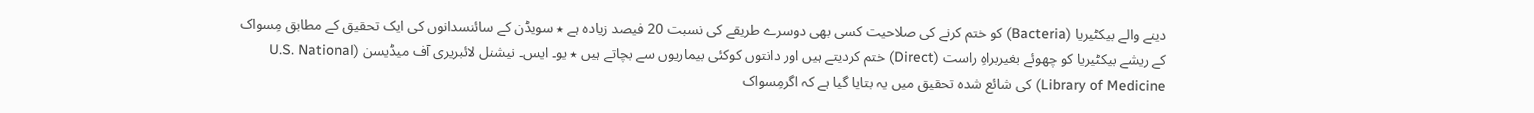دینے والے بیکٹیریا (Bacteria) کو ختم کرنے کی صلاحیت کسی بھی دوسرے طریقے کی نسبت 20 فیصد زیادہ ہے ٭ سویڈن کے سائنسدانوں کی ایک تحقیق کے مطابق مِسواک کے ریشے بیکٹیریا کو چھوئے بغیربراہِ راست (Direct) ختم کردیتے ہیں اور دانتوں کوکئی بیماریوں سے بچاتے ہیں ٭ یو۔ ایس۔ نیشنل لائبریری آف میڈیسن (U.S. National Library of Medicine) کی شائع شدہ تحقیق میں یہ بتایا گیا ہے کہ اگرمِسواک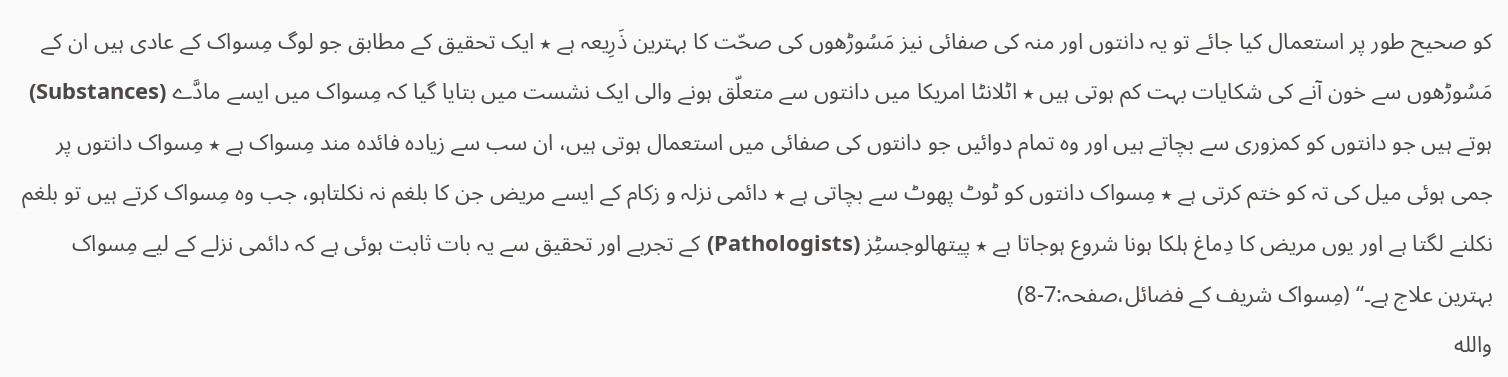کو صحیح طور پر استعمال کیا جائے تو یہ دانتوں اور منہ کی صفائی نیز مَسُوڑھوں کی صحّت کا بہترین ذَرِیعہ ہے ٭ ایک تحقیق کے مطابق جو لوگ مِسواک کے عادی ہیں ان کے مَسُوڑھوں سے خون آنے کی شکایات بہت کم ہوتی ہیں ٭ اٹلانٹا امریکا میں دانتوں سے متعلّق ہونے والی ایک نشست میں بتایا گیا کہ مِسواک میں ایسے مادَّے (Substances) ہوتے ہیں جو دانتوں کو کمزوری سے بچاتے ہیں اور وہ تمام دوائیں جو دانتوں کی صفائی میں استعمال ہوتی ہیں، ان سب سے زیادہ فائدہ مند مِسواک ہے ٭ مِسواک دانتوں پر جمی ہوئی میل کی تہ کو ختم کرتی ہے ٭ مِسواک دانتوں کو ٹوٹ پھوٹ سے بچاتی ہے ٭ دائمی نزلہ و زکام کے ایسے مریض جن کا بلغم نہ نکلتاہو، جب وہ مِسواک کرتے ہیں تو بلغم نکلنے لگتا ہے اور یوں مریض کا دِماغ ہلکا ہونا شروع ہوجاتا ہے ٭ پیتھالوجسٹِز (Pathologists) کے تجربے اور تحقیق سے یہ بات ثابت ہوئی ہے کہ دائمی نزلے کے لیے مِسواک بہترین علاج ہے۔“ (مِسواک شریف کے فضائل،صفحہ:7-8)
والله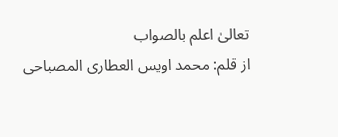تعالیٰ اعلم بالصواب
از قلم: محمد اویس العطاری المصباحی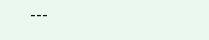---